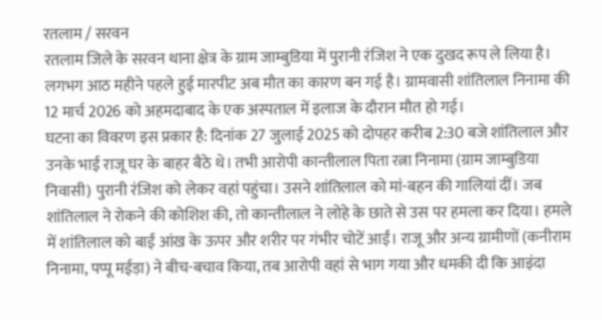रतलाम / सरवन
रतलाम जिले के सरवन थाना क्षेत्र के ग्राम जाम्बुडिया में पुरानी रंजिश ने एक दुखद रूप ले लिया है। लगभग आठ महीने पहले हुई मारपीट अब मौत का कारण बन गई है। ग्रामवासी शांतिलाल निनामा की 12 मार्च 2026 को अहमदाबाद के एक अस्पताल में इलाज के दौरान मौत हो गई।
घटना का विवरण इस प्रकार है: दिनांक 27 जुलाई 2025 को दोपहर करीब 2:30 बजे शांतिलाल और उनके भाई राजू घर के बाहर बैठे थे। तभी आरोपी कान्तीलाल पिता रत्ना निनामा (ग्राम जाम्बुडिया निवासी) पुरानी रंजिश को लेकर वहां पहुंचा। उसने शांतिलाल को मां-बहन की गालियां दीं। जब शांतिलाल ने रोकने की कोशिश की, तो कान्तीलाल ने लोहे के छाते से उस पर हमला कर दिया। हमले में शांतिलाल को बाईं आंख के ऊपर और शरीर पर गंभीर चोटें आईं। राजू और अन्य ग्रामीणों (कनीराम निनामा, पप्पू मईड़ा) ने बीच-बचाव किया, तब आरोपी वहां से भाग गया और धमकी दी कि आइंदा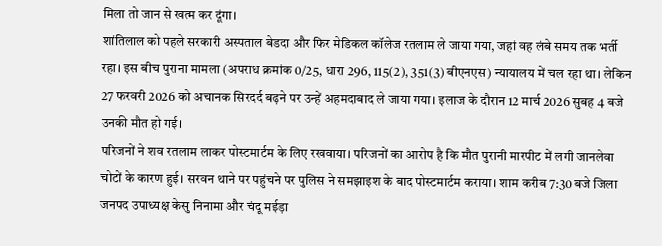मिला तो जान से खत्म कर दूंगा।
शांतिलाल को पहले सरकारी अस्पताल बेडदा और फिर मेडिकल कॉलेज रतलाम ले जाया गया, जहां वह लंबे समय तक भर्ती रहा। इस बीच पुराना मामला (अपराध क्रमांक 0/25, धारा 296, 115(2), 351(3) बीएनएस) न्यायालय में चल रहा था। लेकिन 27 फरवरी 2026 को अचानक सिरदर्द बढ़ने पर उन्हें अहमदाबाद ले जाया गया। इलाज के दौरान 12 मार्च 2026 सुबह 4 बजे उनकी मौत हो गई।
परिजनों ने शव रतलाम लाकर पोस्टमार्टम के लिए रखवाया। परिजनों का आरोप है कि मौत पुरानी मारपीट में लगी जानलेवा चोटों के कारण हुई। सरवन थाने पर पहुंचने पर पुलिस ने समझाइश के बाद पोस्टमार्टम कराया। शाम करीब 7:30 बजे जिला जनपद उपाध्यक्ष केसु निनामा और चंदू मईड़ा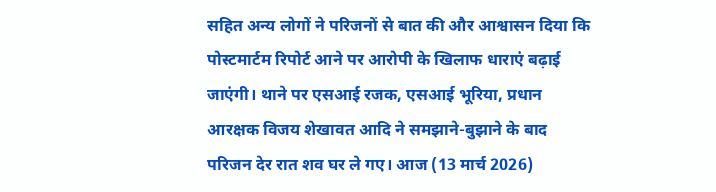सहित अन्य लोगों ने परिजनों से बात की और आश्वासन दिया कि पोस्टमार्टम रिपोर्ट आने पर आरोपी के खिलाफ धाराएं बढ़ाई जाएंगी। थाने पर एसआई रजक, एसआई भूरिया, प्रधान आरक्षक विजय शेखावत आदि ने समझाने-बुझाने के बाद परिजन देर रात शव घर ले गए। आज (13 मार्च 2026)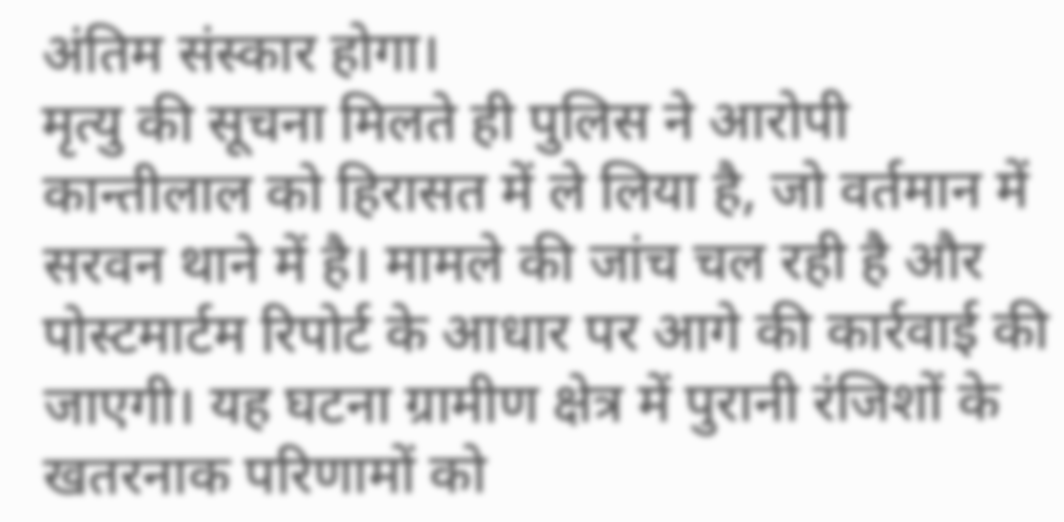अंतिम संस्कार होगा।
मृत्यु की सूचना मिलते ही पुलिस ने आरोपी कान्तीलाल को हिरासत में ले लिया है, जो वर्तमान में सरवन थाने में है। मामले की जांच चल रही है और पोस्टमार्टम रिपोर्ट के आधार पर आगे की कार्रवाई की जाएगी। यह घटना ग्रामीण क्षेत्र में पुरानी रंजिशों के खतरनाक परिणामों को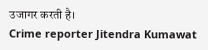उजागर करती है।
Crime reporter Jitendra Kumawat